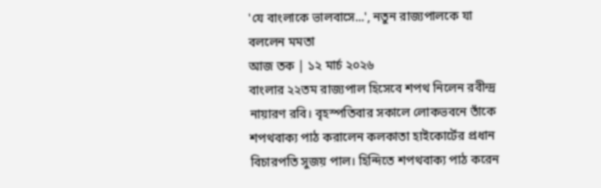'যে বাংলাকে ভালবাসে...', নতুন রাজ্যপালকে যা বললেন মমতা
আজ তক | ১২ মার্চ ২০২৬
বাংলার ২২তম রাজ্যপাল হিসেবে শপথ নিলেন রবীন্দ্র নায়ারণ রবি। বৃহস্পতিবার সকালে লোকভবনে তাঁকে শপথবাক্য পাঠ করালেন কলকাতা হাইকোর্টের প্রধান বিচারপতি সুজয় পাল। হিন্দিতে শপথবাক্য পাঠ করেন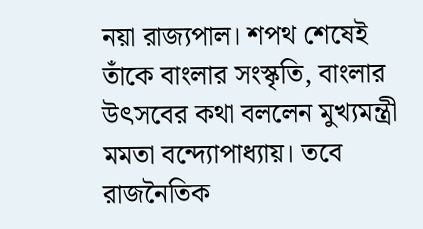নয়া রাজ্যপাল। শপথ শেষেই তাঁকে বাংলার সংস্কৃতি, বাংলার উৎসবের কথা বললেন মুখ্যমন্ত্রী মমতা বন্দ্যোপাধ্যায়। তবে রাজনৈতিক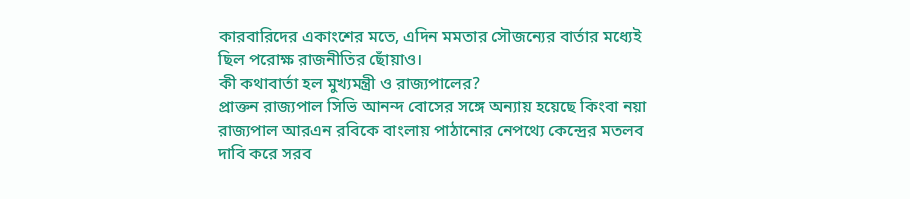কারবারিদের একাংশের মতে, এদিন মমতার সৌজন্যের বার্তার মধ্যেই ছিল পরোক্ষ রাজনীতির ছোঁয়াও।
কী কথাবার্তা হল মুখ্যমন্ত্রী ও রাজ্যপালের?
প্রাক্তন রাজ্যপাল সিভি আনন্দ বোসের সঙ্গে অন্যায় হয়েছে কিংবা নয়া রাজ্যপাল আরএন রবিকে বাংলায় পাঠানোর নেপথ্যে কেন্দ্রের মতলব দাবি করে সরব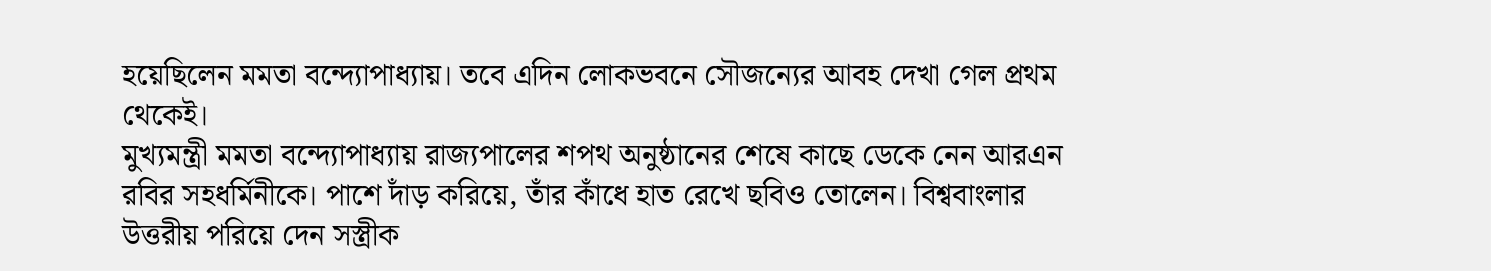হয়েছিলেন মমতা বন্দ্যোপাধ্যায়। তবে এদিন লোকভবনে সৌজন্যের আবহ দেখা গেল প্রথম থেকেই।
মুখ্যমন্ত্রী মমতা বন্দ্যোপাধ্যায় রাজ্যপালের শপথ অনুষ্ঠানের শেষে কাছে ডেকে নেন আরএন রবির সহধর্মিনীকে। পাশে দাঁড় করিয়ে, তাঁর কাঁধে হাত রেখে ছবিও তোলেন। বিশ্ববাংলার উত্তরীয় পরিয়ে দেন সস্ত্রীক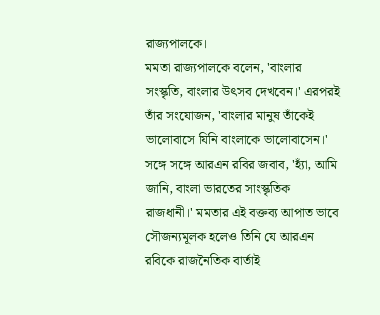রাজ্যপালকে।
মমতা রাজ্যপালকে বলেন, 'বাংলার সংস্কৃতি, বাংলার উৎসব দেখবেন।' এরপরই তাঁর সংযোজন, 'বাংলার মানুষ তাঁকেই ভালোবাসে যিনি বাংলাকে ভালোবাসেন।' সঙ্গে সঙ্গে আরএন রবির জবাব, 'হ্যাঁ, আমি জানি, বাংলা ভারতের সাংস্কৃতিক রাজধানী।' মমতার এই বক্তব্য আপাত ভাবে সৌজন্যমূলক হলেও তিনি যে আরএন রবিকে রাজনৈতিক বার্তাই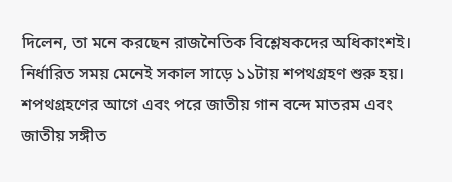দিলেন, তা মনে করছেন রাজনৈতিক বিশ্লেষকদের অধিকাংশই।
নির্ধারিত সময় মেনেই সকাল সাড়ে ১১টায় শপথগ্রহণ শুরু হয়। শপথগ্রহণের আগে এবং পরে জাতীয় গান বন্দে মাতরম এবং জাতীয় সঙ্গীত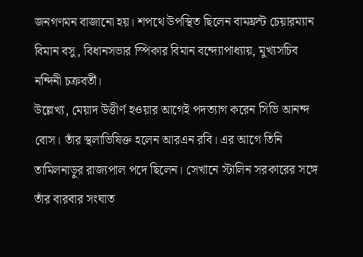জনগণমন বাজানো হয়। শপথে উপস্থিত ছিলেন বামফ্রন্ট চেয়ারম্যান বিমান বসু, বিধানসভার স্পিকার বিমান বন্দ্যোপাধ্যায়, মুখ্যসচিব নন্দিনী চক্রবর্তী।
উল্লেখ্য, মেয়াদ উত্তীর্ণ হওয়ার আগেই পদত্যাগ করেন সিভি আনন্দ বোস। তাঁর স্থলাভিষিক্ত হলেন আরএন রবি। এর আগে তিনি তামিলনাড়ুর রাজ্যপাল পদে ছিলেন। সেখানে স্টালিন সরকারের সঙ্গে তাঁর বারবার সংঘাত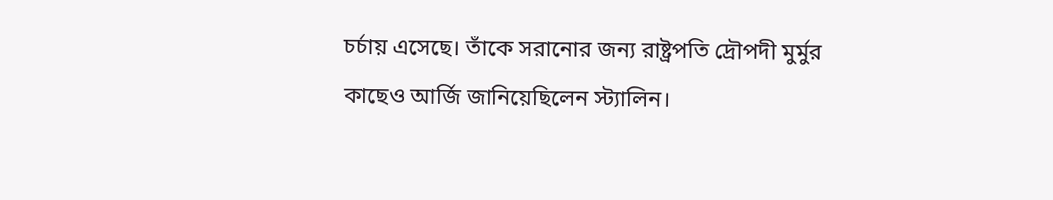চর্চায় এসেছে। তাঁকে সরানোর জন্য রাষ্ট্রপতি দ্রৌপদী মুর্মুর কাছেও আর্জি জানিয়েছিলেন স্ট্যালিন।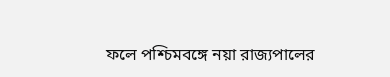ফলে পশ্চিমবঙ্গে নয়া রাজ্যপালের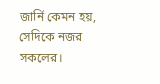জার্নি কেমন হয়, সেদিকে নজর সকলের।